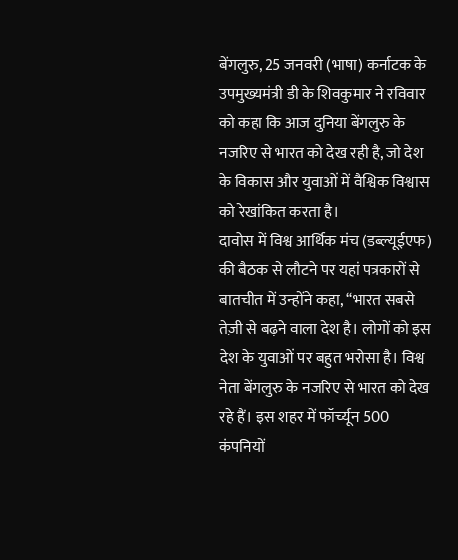बेंगलुरु, 25 जनवरी (भाषा) कर्नाटक के उपमुख्यमंत्री डी के शिवकुमार ने रविवार को कहा कि आज दुनिया बेंगलुरु के नजरिए से भारत को देख रही है, जो देश के विकास और युवाओं में वैश्विक विश्वास को रेखांकित करता है।
दावोस में विश्व आर्थिक मंच (डब्ल्यूईएफ) की बैठक से लौटने पर यहां पत्रकारों से बातचीत में उन्होंने कहा, ‘‘भारत सबसे तेज़ी से बढ़ने वाला देश है। लोगों को इस देश के युवाओं पर बहुत भरोसा है। विश्व नेता बेंगलुरु के नजरिए से भारत को देख रहे हैं। इस शहर में फॉर्च्यून 500 कंपनियों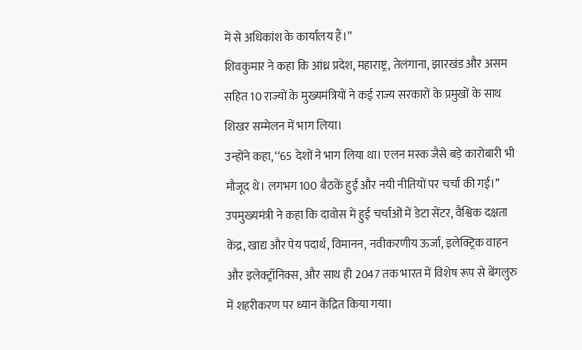में से अधिकांश के कार्यालय हैं।”
शिवकुमार ने कहा कि आंध्र प्रदेश, महाराष्ट्र, तेलंगाना, झारखंड और असम सहित 10 राज्यों के मुख्यमंत्रियों ने कई राज्य सरकारों के प्रमुखों के साथ शिखर सम्मेलन में भाग लिया।
उन्होंने कहा, ‘‘65 देशों ने भाग लिया था। एलन मस्क जैसे बड़े कारोबारी भी मौजूद थे। लगभग 100 बैठकें हुईं और नयी नीतियों पर चर्चा की गई।’’
उपमुख्यमंत्री ने कहा कि दावोस में हुई चर्चाओं में डेटा सेंटर, वैश्विक दक्षता केंद्र, खाद्य और पेय पदार्थ, विमानन, नवीकरणीय ऊर्जा, इलेक्ट्रिक वाहन और इलेक्ट्रॉनिक्स, और साथ ही 2047 तक भारत में विशेष रूप से बेंगलुरु में शहरीकरण पर ध्यान केंद्रित किया गया।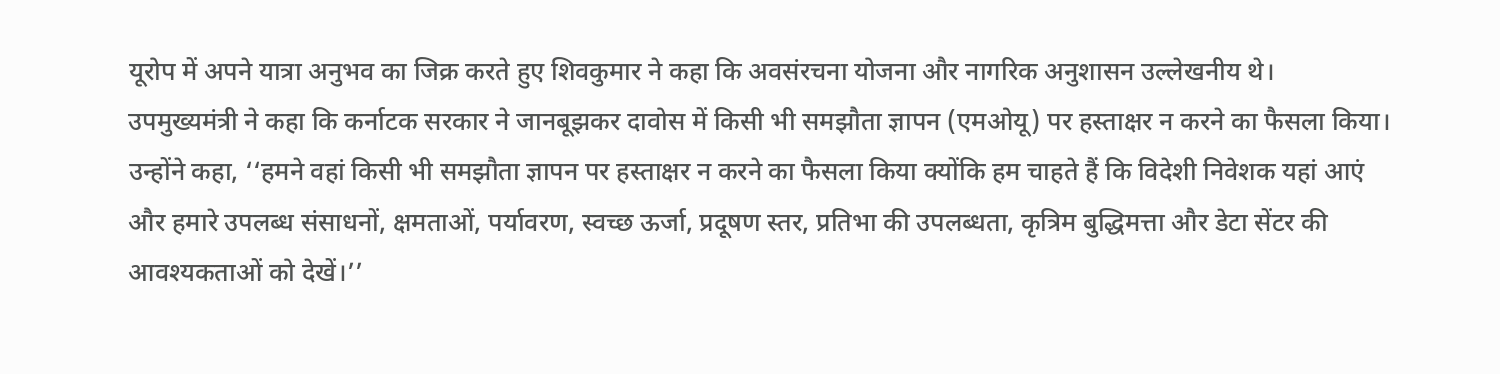यूरोप में अपने यात्रा अनुभव का जिक्र करते हुए शिवकुमार ने कहा कि अवसंरचना योजना और नागरिक अनुशासन उल्लेखनीय थे।
उपमुख्यमंत्री ने कहा कि कर्नाटक सरकार ने जानबूझकर दावोस में किसी भी समझौता ज्ञापन (एमओयू) पर हस्ताक्षर न करने का फैसला किया।
उन्होंने कहा, ‘‘हमने वहां किसी भी समझौता ज्ञापन पर हस्ताक्षर न करने का फैसला किया क्योंकि हम चाहते हैं कि विदेशी निवेशक यहां आएं और हमारे उपलब्ध संसाधनों, क्षमताओं, पर्यावरण, स्वच्छ ऊर्जा, प्रदूषण स्तर, प्रतिभा की उपलब्धता, कृत्रिम बुद्धिमत्ता और डेटा सेंटर की आवश्यकताओं को देखें।’’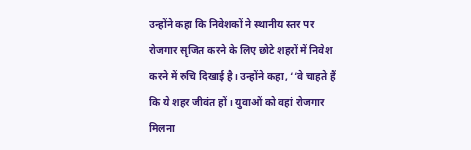उन्होंने कहा कि निवेशकों ने स्थानीय स्तर पर रोजगार सृजित करने के लिए छोटे शहरों में निवेश करने में रुचि दिखाई है। उन्होंने कहा, ‘‘वे चाहते हैं कि ये शहर जीवंत हों। युवाओं को वहां रोजगार मिलना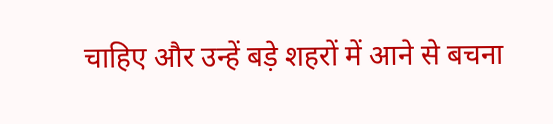चाहिए और उन्हें बड़े शहरों में आने से बचना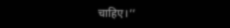चाहिए।’’